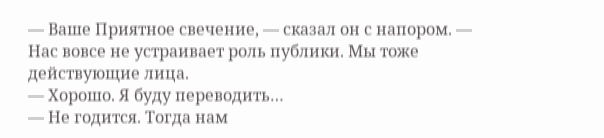— Ваше Приятное свечение, — сказал он с напором. — Нас вовсе не устраивает роль публики. Мы тоже действующие лица.
— Хорошо. Я буду переводить…
— Не годится. Тогда нам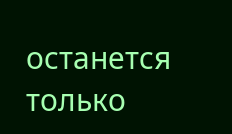останется только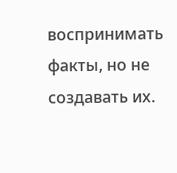воспринимать факты, но не создавать их.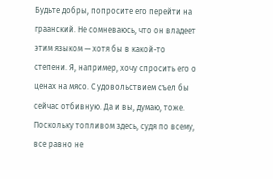Будьте добры, попросите его перейти на граанский. Не сомневаюсь, что он владеет этим языком — хотя бы в какой-то степени. Я, например, хочу спросить его о ценах на мясо. С удовольствием съел бы сейчас отбивную. Да и вы, думаю, тоже. Поскольку топливом здесь, судя по всему, все равно не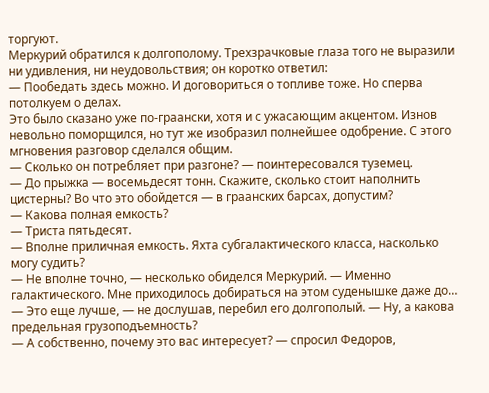торгуют.
Меркурий обратился к долгополому. Трехзрачковые глаза того не выразили ни удивления, ни неудовольствия; он коротко ответил:
— Пообедать здесь можно. И договориться о топливе тоже. Но сперва потолкуем о делах.
Это было сказано уже по-граански, хотя и с ужасающим акцентом. Изнов невольно поморщился, но тут же изобразил полнейшее одобрение. С этого мгновения разговор сделался общим.
— Сколько он потребляет при разгоне? — поинтересовался туземец.
— До прыжка — восемьдесят тонн. Скажите, сколько стоит наполнить цистерны? Во что это обойдется — в граанских барсах, допустим?
— Какова полная емкость?
— Триста пятьдесят.
— Вполне приличная емкость. Яхта субгалактического класса, насколько могу судить?
— Не вполне точно, — несколько обиделся Меркурий. — Именно галактического. Мне приходилось добираться на этом суденышке даже до…
— Это еще лучше, — не дослушав, перебил его долгополый. — Ну, а какова предельная грузоподъемность?
— А собственно, почему это вас интересует? — спросил Федоров,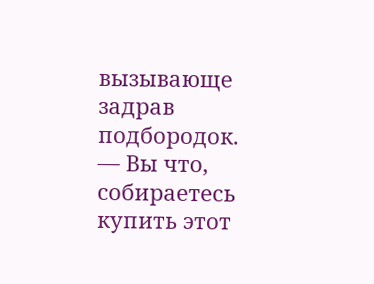вызывающе задрав подбородок. — Вы что, собираетесь купить этот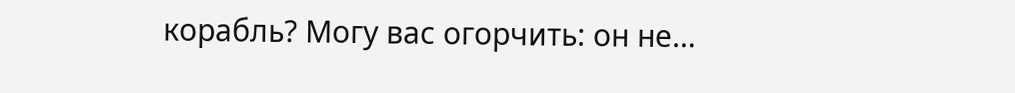корабль? Могу вас огорчить: он не…